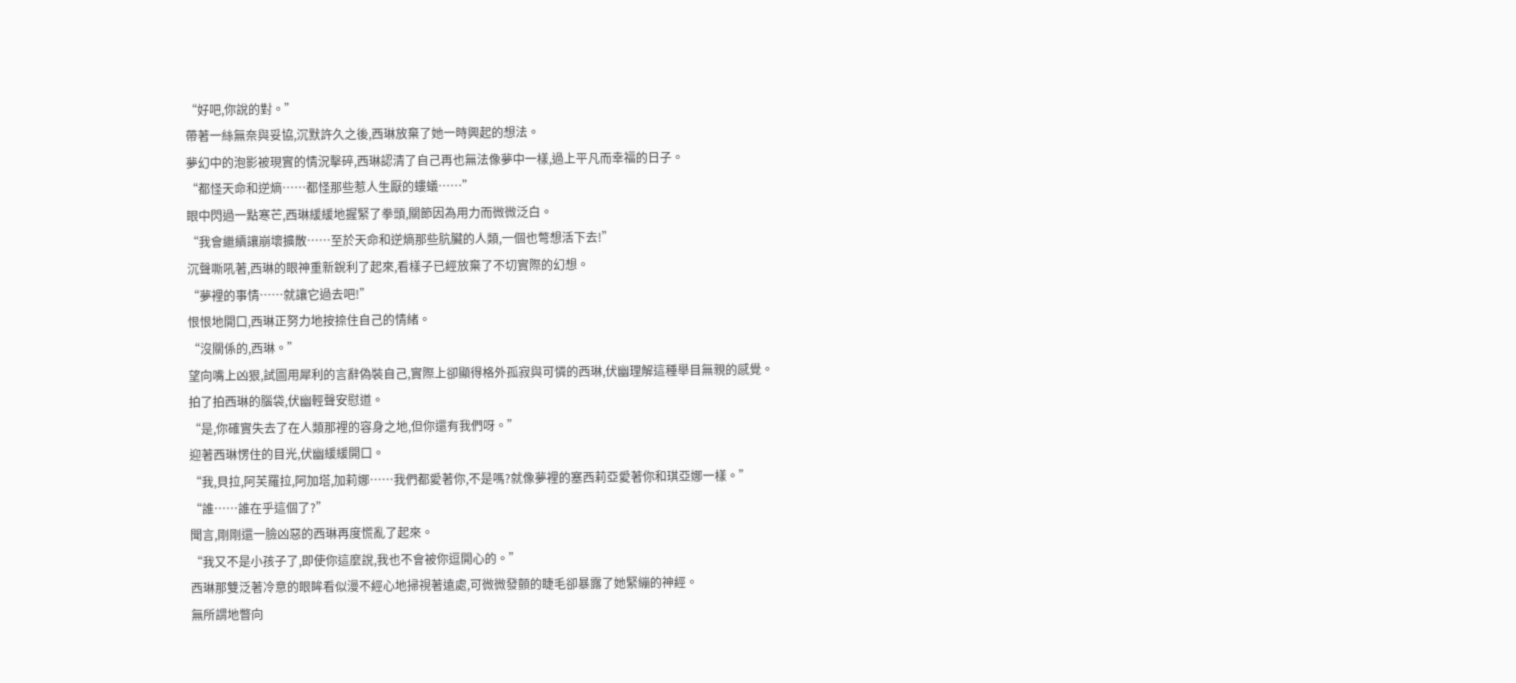“好吧,你說的對。”
帶著一絲無奈與妥協,沉默許久之後,西琳放棄了她一時興起的想法。
夢幻中的泡影被現實的情況擊碎,西琳認清了自己再也無法像夢中一樣,過上平凡而幸福的日子。
“都怪天命和逆熵……都怪那些惹人生厭的螻蟻……”
眼中閃過一點寒芒,西琳緩緩地握緊了拳頭,關節因為用力而微微泛白。
“我會繼續讓崩壞擴散……至於天命和逆熵那些肮臟的人類,一個也彆想活下去!”
沉聲嘶吼著,西琳的眼神重新銳利了起來,看樣子已經放棄了不切實際的幻想。
“夢裡的事情……就讓它過去吧!”
恨恨地開口,西琳正努力地按捺住自己的情緒。
“沒關係的,西琳。”
望向嘴上凶狠,試圖用犀利的言辭偽裝自己,實際上卻顯得格外孤寂與可憐的西琳,伏幽理解這種舉目無親的感覺。
拍了拍西琳的腦袋,伏幽輕聲安慰道。
“是,你確實失去了在人類那裡的容身之地,但你還有我們呀。”
迎著西琳愣住的目光,伏幽緩緩開口。
“我,貝拉,阿芙羅拉,阿加塔,加莉娜……我們都愛著你,不是嗎?就像夢裡的塞西莉亞愛著你和琪亞娜一樣。”
“誰……誰在乎這個了?”
聞言,剛剛還一臉凶惡的西琳再度慌亂了起來。
“我又不是小孩子了,即使你這麼說,我也不會被你逗開心的。”
西琳那雙泛著冷意的眼眸看似漫不經心地掃視著遠處,可微微發顫的睫毛卻暴露了她緊繃的神經。
無所謂地瞥向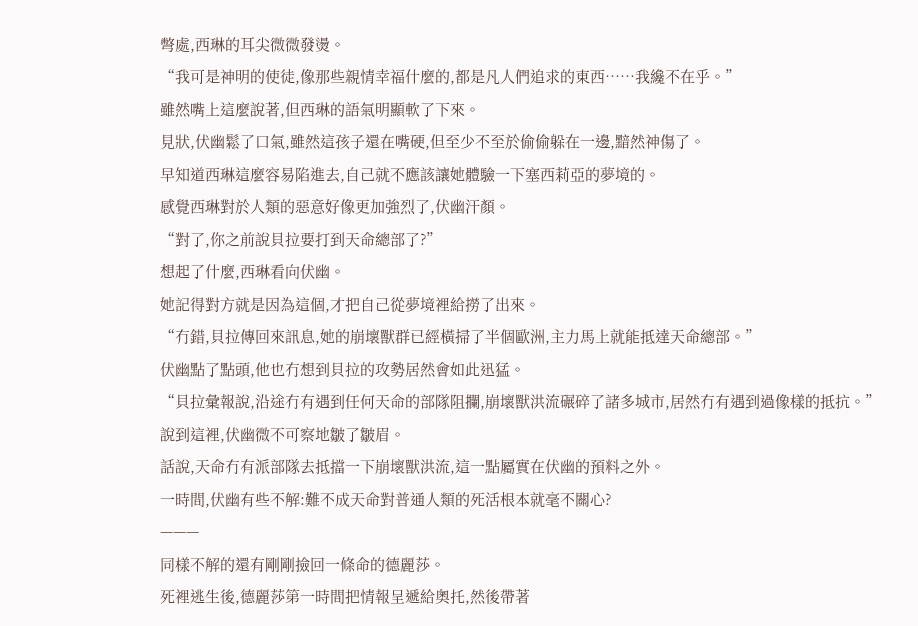彆處,西琳的耳尖微微發燙。
“我可是神明的使徒,像那些親情幸福什麼的,都是凡人們追求的東西……我纔不在乎。”
雖然嘴上這麼說著,但西琳的語氣明顯軟了下來。
見狀,伏幽鬆了口氣,雖然這孩子還在嘴硬,但至少不至於偷偷躲在一邊,黯然神傷了。
早知道西琳這麼容易陷進去,自己就不應該讓她體驗一下塞西莉亞的夢境的。
感覺西琳對於人類的惡意好像更加強烈了,伏幽汗顏。
“對了,你之前說貝拉要打到天命總部了?”
想起了什麼,西琳看向伏幽。
她記得對方就是因為這個,才把自己從夢境裡給撈了出來。
“冇錯,貝拉傳回來訊息,她的崩壞獸群已經橫掃了半個歐洲,主力馬上就能抵達天命總部。”
伏幽點了點頭,他也冇想到貝拉的攻勢居然會如此迅猛。
“貝拉彙報說,沿途冇有遇到任何天命的部隊阻攔,崩壞獸洪流碾碎了諸多城市,居然冇有遇到過像樣的抵抗。”
說到這裡,伏幽微不可察地皺了皺眉。
話說,天命冇有派部隊去抵擋一下崩壞獸洪流,這一點屬實在伏幽的預料之外。
一時間,伏幽有些不解:難不成天命對普通人類的死活根本就毫不關心?
———
同樣不解的還有剛剛撿回一條命的德麗莎。
死裡逃生後,德麗莎第一時間把情報呈遞給奧托,然後帶著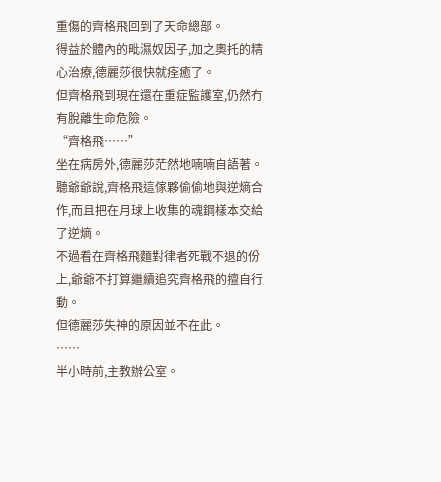重傷的齊格飛回到了天命總部。
得益於體內的毗濕奴因子,加之奧托的精心治療,德麗莎很快就痊癒了。
但齊格飛到現在還在重症監護室,仍然冇有脫離生命危險。
“齊格飛……”
坐在病房外,德麗莎茫然地喃喃自語著。
聽爺爺說,齊格飛這傢夥偷偷地與逆熵合作,而且把在月球上收集的魂鋼樣本交給了逆熵。
不過看在齊格飛麵對律者死戰不退的份上,爺爺不打算繼續追究齊格飛的擅自行動。
但德麗莎失神的原因並不在此。
……
半小時前,主教辦公室。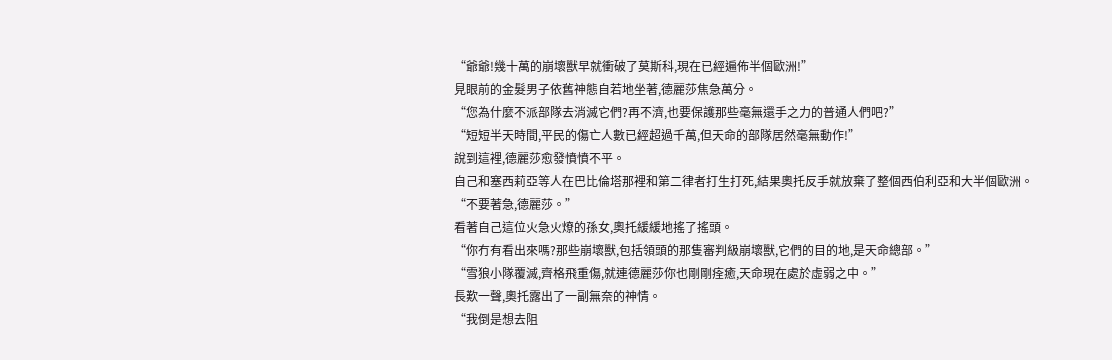“爺爺!幾十萬的崩壞獸早就衝破了莫斯科,現在已經遍佈半個歐洲!”
見眼前的金髮男子依舊神態自若地坐著,德麗莎焦急萬分。
“您為什麼不派部隊去消滅它們?再不濟,也要保護那些毫無還手之力的普通人們吧?”
“短短半天時間,平民的傷亡人數已經超過千萬,但天命的部隊居然毫無動作!”
說到這裡,德麗莎愈發憤憤不平。
自己和塞西莉亞等人在巴比倫塔那裡和第二律者打生打死,結果奧托反手就放棄了整個西伯利亞和大半個歐洲。
“不要著急,德麗莎。”
看著自己這位火急火燎的孫女,奧托緩緩地搖了搖頭。
“你冇有看出來嗎?那些崩壞獸,包括領頭的那隻審判級崩壞獸,它們的目的地,是天命總部。”
“雪狼小隊覆滅,齊格飛重傷,就連德麗莎你也剛剛痊癒,天命現在處於虛弱之中。”
長歎一聲,奧托露出了一副無奈的神情。
“我倒是想去阻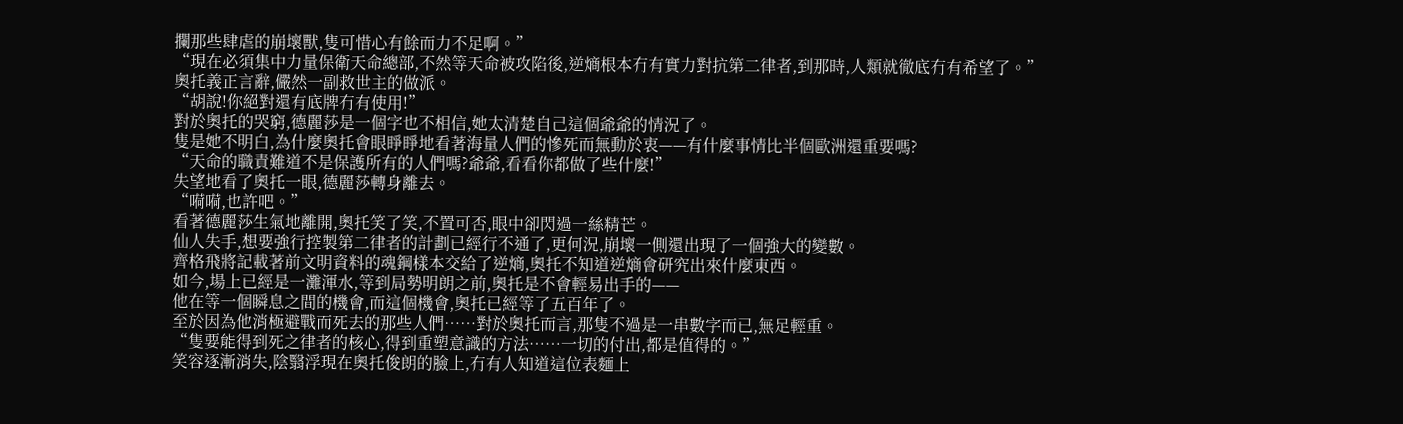攔那些肆虐的崩壞獸,隻可惜心有餘而力不足啊。”
“現在必須集中力量保衛天命總部,不然等天命被攻陷後,逆熵根本冇有實力對抗第二律者,到那時,人類就徹底冇有希望了。”
奧托義正言辭,儼然一副救世主的做派。
“胡說!你絕對還有底牌冇有使用!”
對於奧托的哭窮,德麗莎是一個字也不相信,她太清楚自己這個爺爺的情況了。
隻是她不明白,為什麼奧托會眼睜睜地看著海量人們的慘死而無動於衷——有什麼事情比半個歐洲還重要嗎?
“天命的職責難道不是保護所有的人們嗎?爺爺,看看你都做了些什麼!”
失望地看了奧托一眼,德麗莎轉身離去。
“嗬嗬,也許吧。”
看著德麗莎生氣地離開,奧托笑了笑,不置可否,眼中卻閃過一絲精芒。
仙人失手,想要強行控製第二律者的計劃已經行不通了,更何況,崩壞一側還出現了一個強大的變數。
齊格飛將記載著前文明資料的魂鋼樣本交給了逆熵,奧托不知道逆熵會研究出來什麼東西。
如今,場上已經是一灘渾水,等到局勢明朗之前,奧托是不會輕易出手的——
他在等一個瞬息之間的機會,而這個機會,奧托已經等了五百年了。
至於因為他消極避戰而死去的那些人們……對於奧托而言,那隻不過是一串數字而已,無足輕重。
“隻要能得到死之律者的核心,得到重塑意識的方法……一切的付出,都是值得的。”
笑容逐漸消失,陰翳浮現在奧托俊朗的臉上,冇有人知道這位表麵上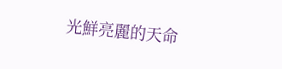光鮮亮麗的天命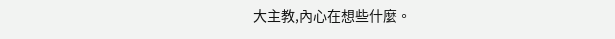大主教,內心在想些什麼。